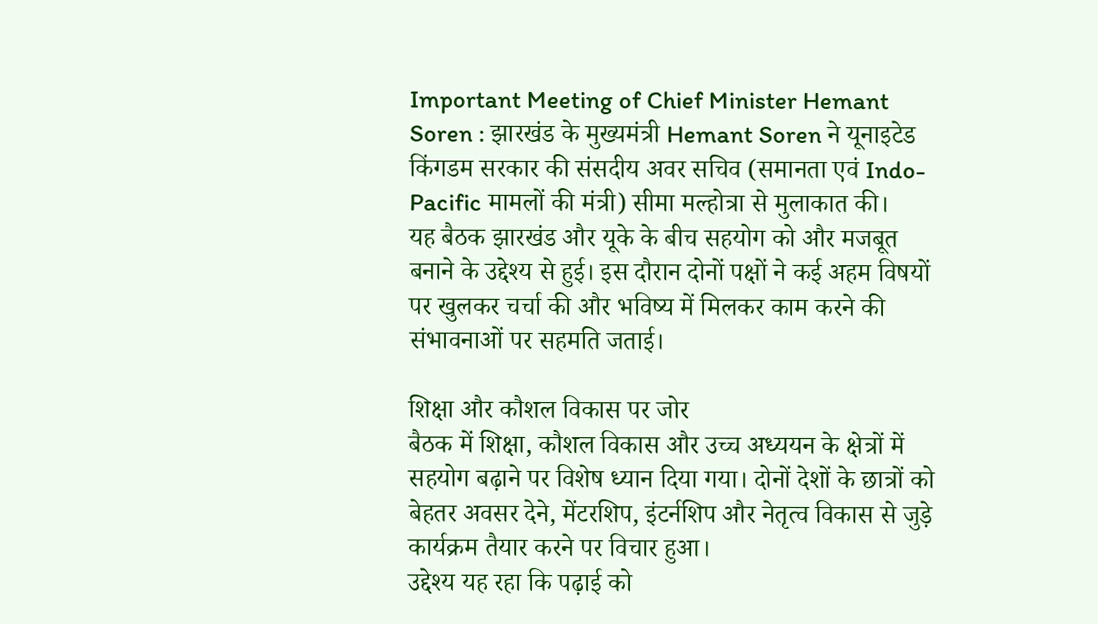Important Meeting of Chief Minister Hemant Soren : झारखंड के मुख्यमंत्री Hemant Soren ने यूनाइटेड किंगडम सरकार की संसदीय अवर सचिव (समानता एवं Indo-Pacific मामलों की मंत्री) सीमा मल्होत्रा से मुलाकात की।
यह बैठक झारखंड और यूके के बीच सहयोग को और मजबूत बनाने के उद्देश्य से हुई। इस दौरान दोनों पक्षों ने कई अहम विषयों पर खुलकर चर्चा की और भविष्य में मिलकर काम करने की संभावनाओं पर सहमति जताई।

शिक्षा और कौशल विकास पर जोर
बैठक में शिक्षा, कौशल विकास और उच्च अध्ययन के क्षेत्रों में सहयोग बढ़ाने पर विशेष ध्यान दिया गया। दोनों देशों के छात्रों को बेहतर अवसर देने, मेंटरशिप, इंटर्नशिप और नेतृत्व विकास से जुड़े कार्यक्रम तैयार करने पर विचार हुआ।
उद्देश्य यह रहा कि पढ़ाई को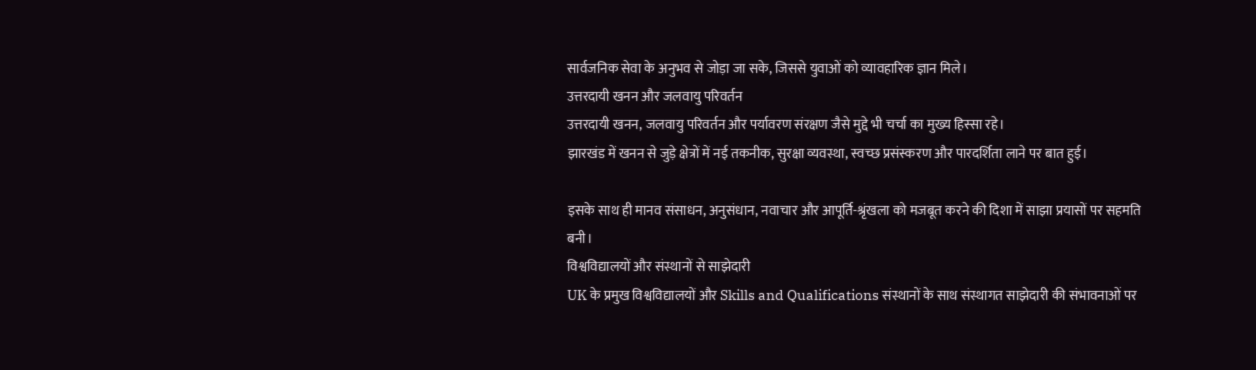सार्वजनिक सेवा के अनुभव से जोड़ा जा सके, जिससे युवाओं को व्यावहारिक ज्ञान मिले।
उत्तरदायी खनन और जलवायु परिवर्तन
उत्तरदायी खनन, जलवायु परिवर्तन और पर्यावरण संरक्षण जैसे मुद्दे भी चर्चा का मुख्य हिस्सा रहे।
झारखंड में खनन से जुड़े क्षेत्रों में नई तकनीक, सुरक्षा व्यवस्था, स्वच्छ प्रसंस्करण और पारदर्शिता लाने पर बात हुई।

इसके साथ ही मानव संसाधन, अनुसंधान, नवाचार और आपूर्ति-श्रृंखला को मजबूत करने की दिशा में साझा प्रयासों पर सहमति बनी।
विश्वविद्यालयों और संस्थानों से साझेदारी
UK के प्रमुख विश्वविद्यालयों और Skills and Qualifications संस्थानों के साथ संस्थागत साझेदारी की संभावनाओं पर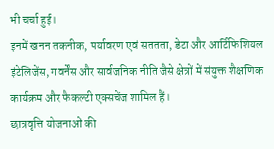भी चर्चा हुई।
इनमें खनन तकनीक, पर्यावरण एवं सततता, डेटा और आर्टिफिशियल इंटेलिजेंस, गवर्नेंस और सार्वजनिक नीति जैसे क्षेत्रों में संयुक्त शैक्षणिक कार्यक्रम और फैकल्टी एक्सचेंज शामिल हैं।
छात्रवृत्ति योजनाओं की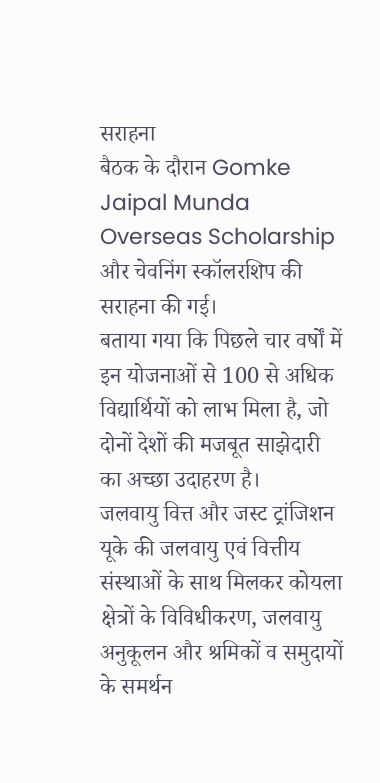सराहना
बैठक के दौरान Gomke Jaipal Munda Overseas Scholarship और चेवनिंग स्कॉलरशिप की सराहना की गई।
बताया गया कि पिछले चार वर्षों में इन योजनाओं से 100 से अधिक विद्यार्थियों को लाभ मिला है, जो दोनों देशों की मजबूत साझेदारी का अच्छा उदाहरण है।
जलवायु वित्त और जस्ट ट्रांजिशन
यूके की जलवायु एवं वित्तीय संस्थाओं के साथ मिलकर कोयला क्षेत्रों के विविधीकरण, जलवायु अनुकूलन और श्रमिकों व समुदायों के समर्थन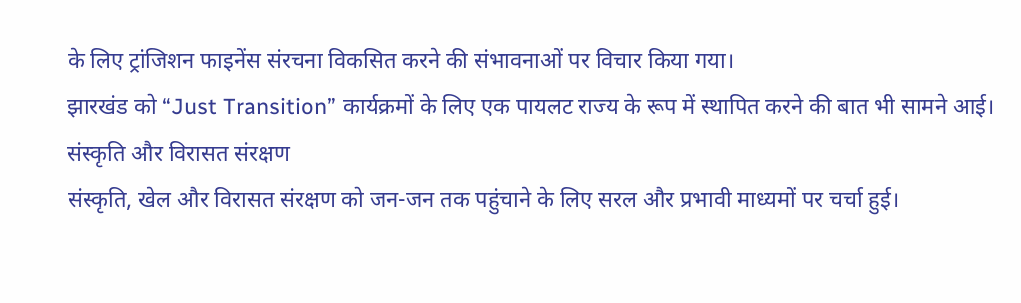के लिए ट्रांजिशन फाइनेंस संरचना विकसित करने की संभावनाओं पर विचार किया गया।
झारखंड को “Just Transition” कार्यक्रमों के लिए एक पायलट राज्य के रूप में स्थापित करने की बात भी सामने आई।
संस्कृति और विरासत संरक्षण
संस्कृति, खेल और विरासत संरक्षण को जन-जन तक पहुंचाने के लिए सरल और प्रभावी माध्यमों पर चर्चा हुई।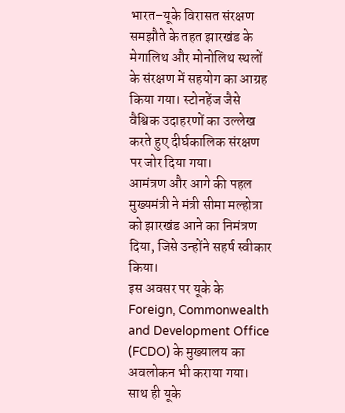भारत–यूके विरासत संरक्षण समझौते के तहत झारखंड के मेगालिथ और मोनोलिथ स्थलों के संरक्षण में सहयोग का आग्रह किया गया। स्टोनहेंज जैसे वैश्विक उदाहरणों का उल्लेख करते हुए दीर्घकालिक संरक्षण पर जोर दिया गया।
आमंत्रण और आगे की पहल
मुख्यमंत्री ने मंत्री सीमा मल्होत्रा को झारखंड आने का निमंत्रण दिया, जिसे उन्होंने सहर्ष स्वीकार किया।
इस अवसर पर यूके के Foreign, Commonwealth and Development Office (FCDO) के मुख्यालय का अवलोकन भी कराया गया। साथ ही यूके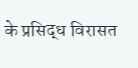के प्रसिद्ध विरासत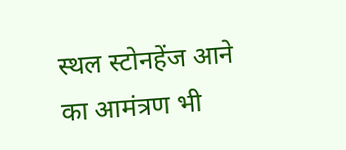स्थल स्टोनहेंज आने का आमंत्रण भी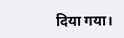दिया गया।